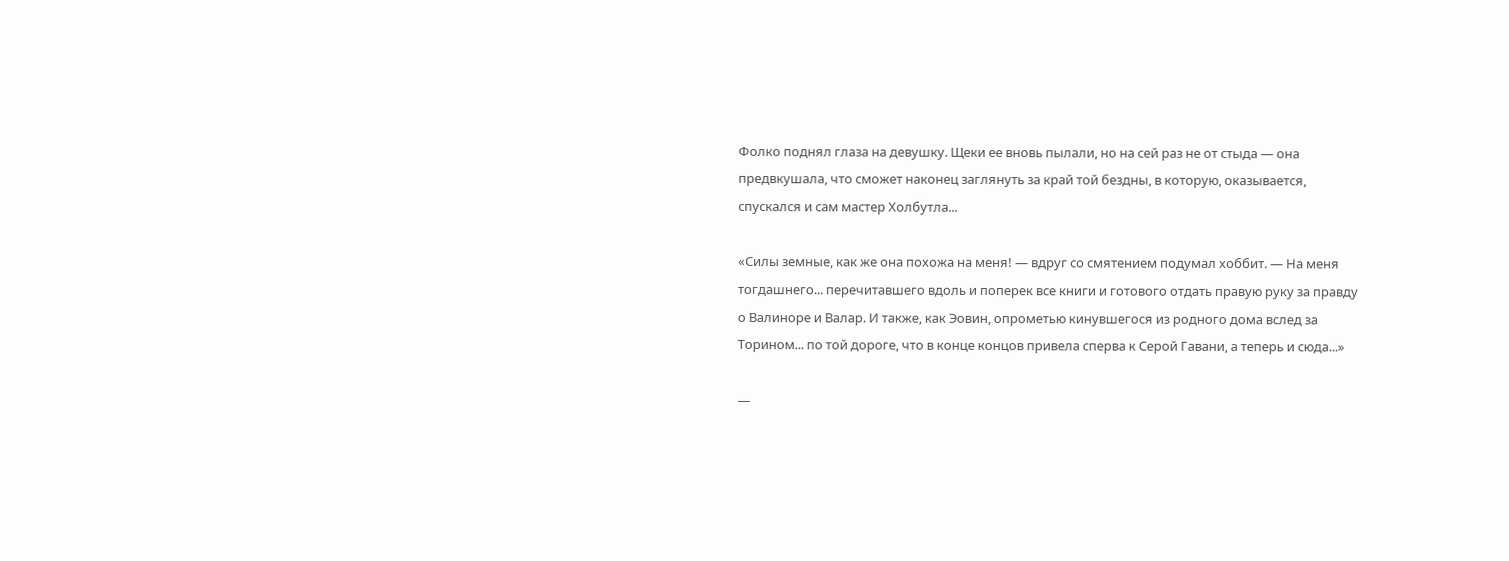Фолко поднял глаза на девушку. Щеки ее вновь пылали, но на сей раз не от стыда — она предвкушала, что сможет наконец заглянуть за край той бездны, в которую, оказывается, спускался и сам мастер Холбутла...

«Силы земные, как же она похожа на меня! — вдруг со смятением подумал хоббит. — На меня тогдашнего... перечитавшего вдоль и поперек все книги и готового отдать правую руку за правду о Валиноре и Валар. И также, как Эовин, опрометью кинувшегося из родного дома вслед за Торином... по той дороге, что в конце концов привела сперва к Серой Гавани, а теперь и сюда...»

—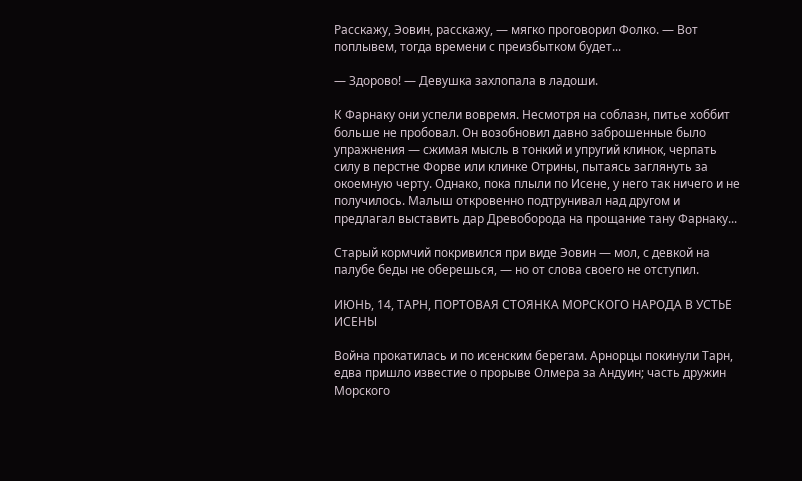Расскажу, Эовин, расскажу, — мягко проговорил Фолко. — Вот поплывем, тогда времени с преизбытком будет...

— Здорово! — Девушка захлопала в ладоши.

К Фарнаку они успели вовремя. Несмотря на соблазн, питье хоббит больше не пробовал. Он возобновил давно заброшенные было упражнения — сжимая мысль в тонкий и упругий клинок, черпать силу в перстне Форве или клинке Отрины, пытаясь заглянуть за окоемную черту. Однако, пока плыли по Исене, у него так ничего и не получилось. Малыш откровенно подтрунивал над другом и предлагал выставить дар Древоборода на прощание тану Фарнаку...

Старый кормчий покривился при виде Эовин — мол, с девкой на палубе беды не оберешься, — но от слова своего не отступил.

ИЮНЬ, 14, ТАРН, ПОРТОВАЯ СТОЯНКА МОРСКОГО НАРОДА В УСТЬЕ ИСЕНЫ

Война прокатилась и по исенским берегам. Арнорцы покинули Тарн, едва пришло известие о прорыве Олмера за Андуин; часть дружин Морского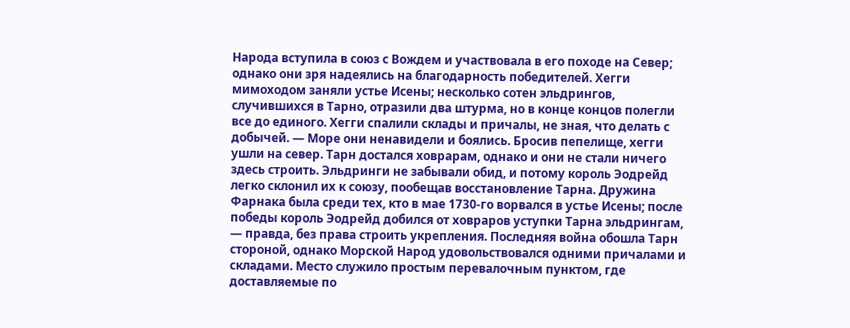Народа вступила в союз с Вождем и участвовала в его походе на Север; однако они зря надеялись на благодарность победителей. Хегги мимоходом заняли устье Исены; несколько сотен эльдрингов, случившихся в Тарно, отразили два штурма, но в конце концов полегли все до единого. Хегги спалили склады и причалы, не зная, что делать с добычей. — Море они ненавидели и боялись. Бросив пепелище, хегги ушли на север. Тарн достался ховрарам, однако и они не стали ничего здесь строить. Эльдринги не забывали обид, и потому король Эодрейд легко склонил их к союзу, пообещав восстановление Тарна. Дружина Фарнака была среди тех, кто в мае 1730-го ворвался в устье Исены; после победы король Эодрейд добился от ховраров уступки Тарна эльдрингам, — правда, без права строить укрепления. Последняя война обошла Тарн стороной, однако Морской Народ удовольствовался одними причалами и складами. Место служило простым перевалочным пунктом, где доставляемые по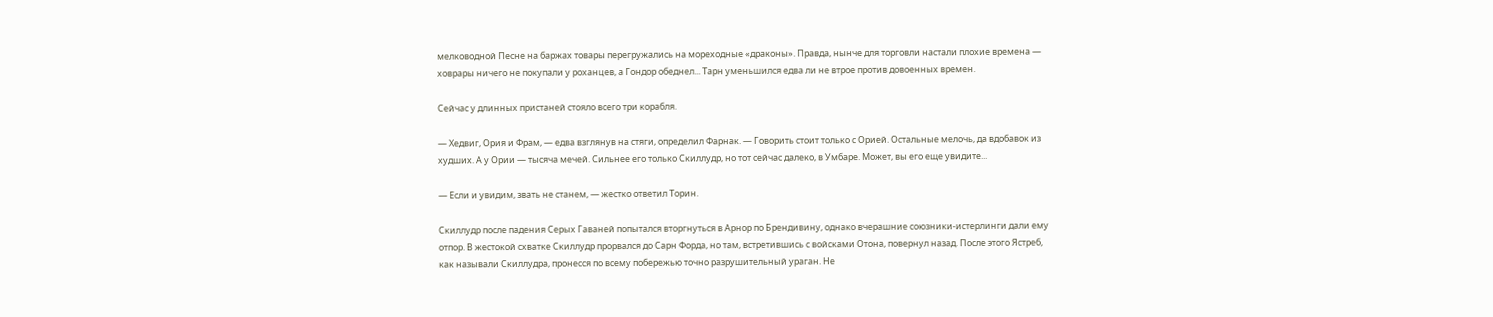мелководной Песне на баржах товары перегружались на мореходные «драконы». Правда, нынче для торговли настали плохие времена — ховрары ничего не покупали у роханцев, а Гондор обеднел... Тарн уменьшился едва ли не втрое против довоенных времен.

Сейчас у длинных пристаней стояло всего три корабля.

— Хедвиг, Ория и Фрам, — едва взглянув на стяги, определил Фарнак. — Говорить стоит только с Орией. Остальные мелочь, да вдобавок из худших. А у Ории — тысяча мечей. Сильнее его только Скиллудр, но тот сейчас далеко, в Умбаре. Может, вы его еще увидите...

— Если и увидим, звать не станем, — жестко ответил Торин.

Скиллудр после падения Серых Гаваней попытался вторгнуться в Арнор по Брендивину, однако вчерашние союзники-истерлинги дали ему отпор. В жестокой схватке Скиллудр прорвался до Сарн Форда, но там, встретившись с войсками Отона, повернул назад. После этого Ястреб, как называли Скиллудра, пронесся по всему побережью точно разрушительный ураган. Не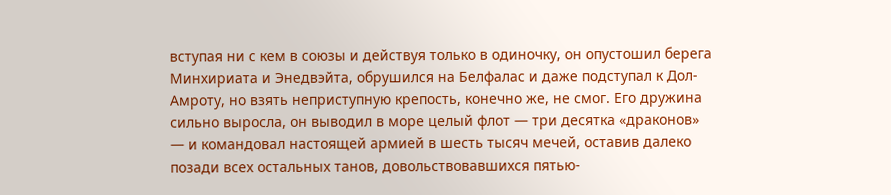вступая ни с кем в союзы и действуя только в одиночку, он опустошил берега Минхириата и Энедвэйта, обрушился на Белфалас и даже подступал к Дол-Амроту, но взять неприступную крепость, конечно же, не смог. Его дружина сильно выросла, он выводил в море целый флот — три десятка «драконов» — и командовал настоящей армией в шесть тысяч мечей, оставив далеко позади всех остальных танов, довольствовавшихся пятью-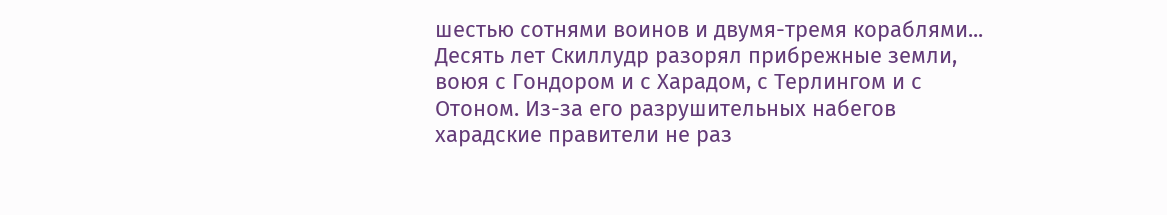шестью сотнями воинов и двумя-тремя кораблями... Десять лет Скиллудр разорял прибрежные земли, воюя с Гондором и с Харадом, с Терлингом и с Отоном. Из-за его разрушительных набегов харадские правители не раз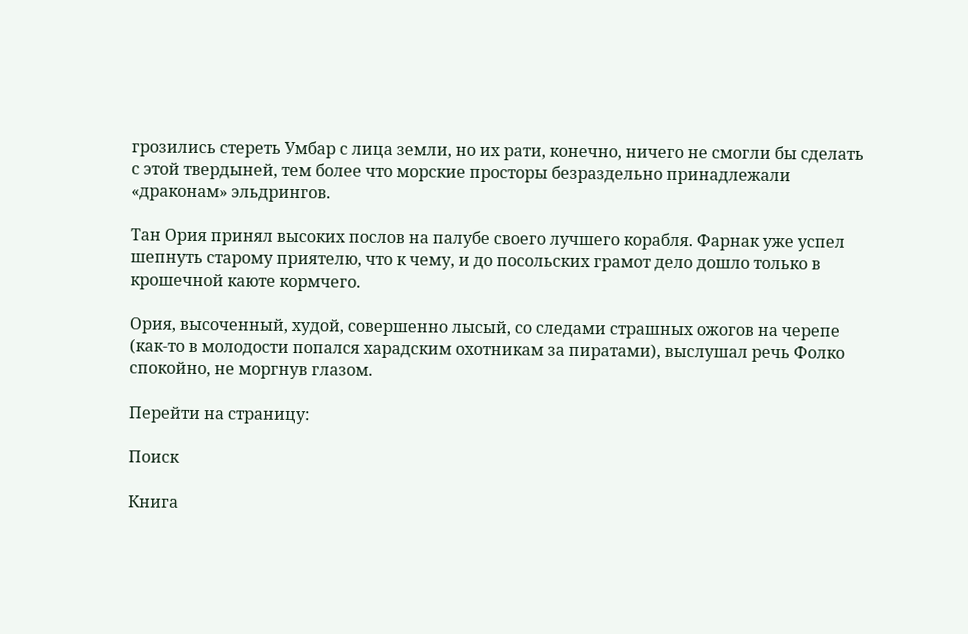грозились стереть Умбар с лица земли, но их рати, конечно, ничего не смогли бы сделать с этой твердыней, тем более что морские просторы безраздельно принадлежали «драконам» эльдрингов.

Тан Ория принял высоких послов на палубе своего лучшего корабля. Фарнак уже успел шепнуть старому приятелю, что к чему, и до посольских грамот дело дошло только в крошечной каюте кормчего.

Ория, высоченный, худой, совершенно лысый, со следами страшных ожогов на черепе (как-то в молодости попался харадским охотникам за пиратами), выслушал речь Фолко спокойно, не моргнув глазом.

Перейти на страницу:

Поиск

Книга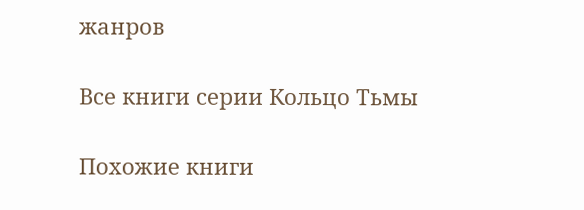жанров

Все книги серии Кольцо Тьмы

Похожие книги